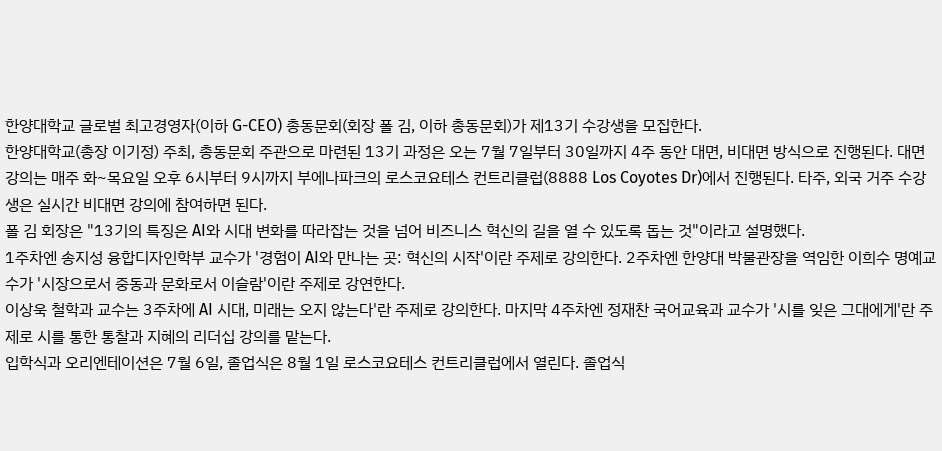한양대학교 글로벌 최고경영자(이하 G-CEO) 총동문회(회장 폴 김, 이하 총동문회)가 제13기 수강생을 모집한다.
한양대학교(총장 이기정) 주최, 총동문회 주관으로 마련된 13기 과정은 오는 7월 7일부터 30일까지 4주 동안 대면, 비대면 방식으로 진행된다. 대면 강의는 매주 화~목요일 오후 6시부터 9시까지 부에나파크의 로스코요테스 컨트리클럽(8888 Los Coyotes Dr)에서 진행된다. 타주, 외국 거주 수강생은 실시간 비대면 강의에 참여하면 된다.
폴 김 회장은 "13기의 특징은 AI와 시대 변화를 따라잡는 것을 넘어 비즈니스 혁신의 길을 열 수 있도록 돕는 것"이라고 설명했다.
1주차엔 송지성 융합디자인학부 교수가 '경험이 AI와 만나는 곳: 혁신의 시작'이란 주제로 강의한다. 2주차엔 한양대 박물관장을 역임한 이희수 명예교수가 '시장으로서 중동과 문화로서 이슬람'이란 주제로 강연한다.
이상욱 철학과 교수는 3주차에 AI 시대, 미래는 오지 않는다'란 주제로 강의한다. 마지막 4주차엔 정재찬 국어교육과 교수가 '시를 잊은 그대에게'란 주제로 시를 통한 통찰과 지혜의 리더십 강의를 맡는다.
입학식과 오리엔테이션은 7월 6일, 졸업식은 8월 1일 로스코요테스 컨트리클럽에서 열린다. 졸업식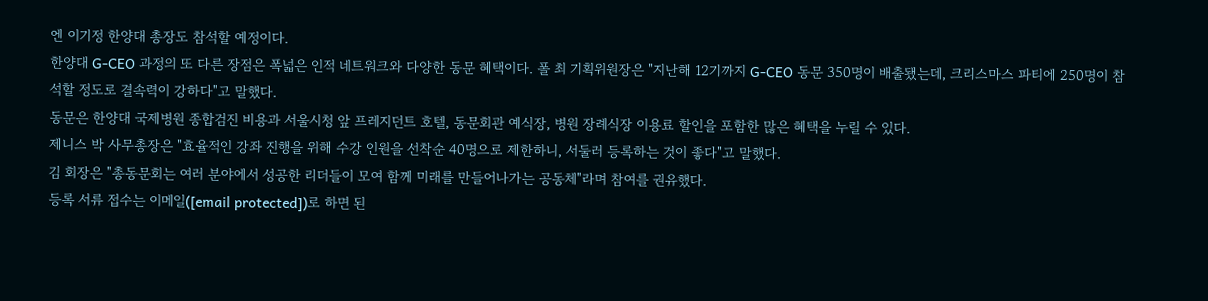엔 이기정 한양대 총장도 참석할 예정이다.
한양대 G-CEO 과정의 또 다른 장점은 폭넓은 인적 네트워크와 다양한 동문 혜택이다. 폴 최 기획위원장은 "지난해 12기까지 G-CEO 동문 350명이 배출됐는데, 크리스마스 파티에 250명이 참석할 정도로 결속력이 강하다"고 말했다.
동문은 한양대 국제병원 종합검진 비용과 서울시청 앞 프레지던트 호텔, 동문회관 예식장, 병원 장례식장 이용료 할인을 포함한 많은 혜택을 누릴 수 있다.
제니스 박 사무총장은 "효율적인 강좌 진행을 위해 수강 인원을 선착순 40명으로 제한하니, 서둘러 등록하는 것이 좋다"고 말했다.
김 회장은 "총동문회는 여러 분야에서 성공한 리더들이 모여 함께 미래를 만들어나가는 공동체"라며 참여를 권유했다.
등록 서류 접수는 이메일([email protected])로 하면 된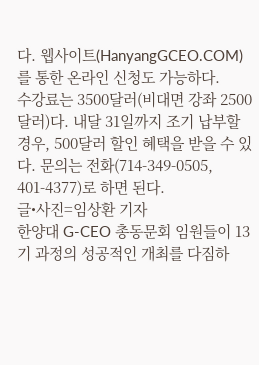다. 웹사이트(HanyangGCEO.COM)를 통한 온라인 신청도 가능하다.
수강료는 3500달러(비대면 강좌 2500달러)다. 내달 31일까지 조기 납부할 경우, 500달러 할인 혜택을 받을 수 있다. 문의는 전화(714-349-0505, 401-4377)로 하면 된다.
글•사진=임상환 기자
한양대 G-CEO 총동문회 임원들이 13기 과정의 성공적인 개최를 다짐하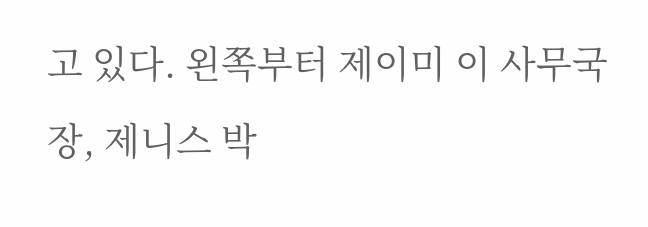고 있다. 왼쪽부터 제이미 이 사무국장, 제니스 박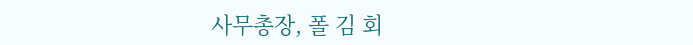사무총장, 폴 김 회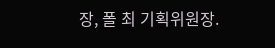장, 폴 최 기획위원장.